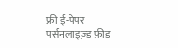फ्री ई-पेपर
पर्सनलाइज़्ड फ़ीड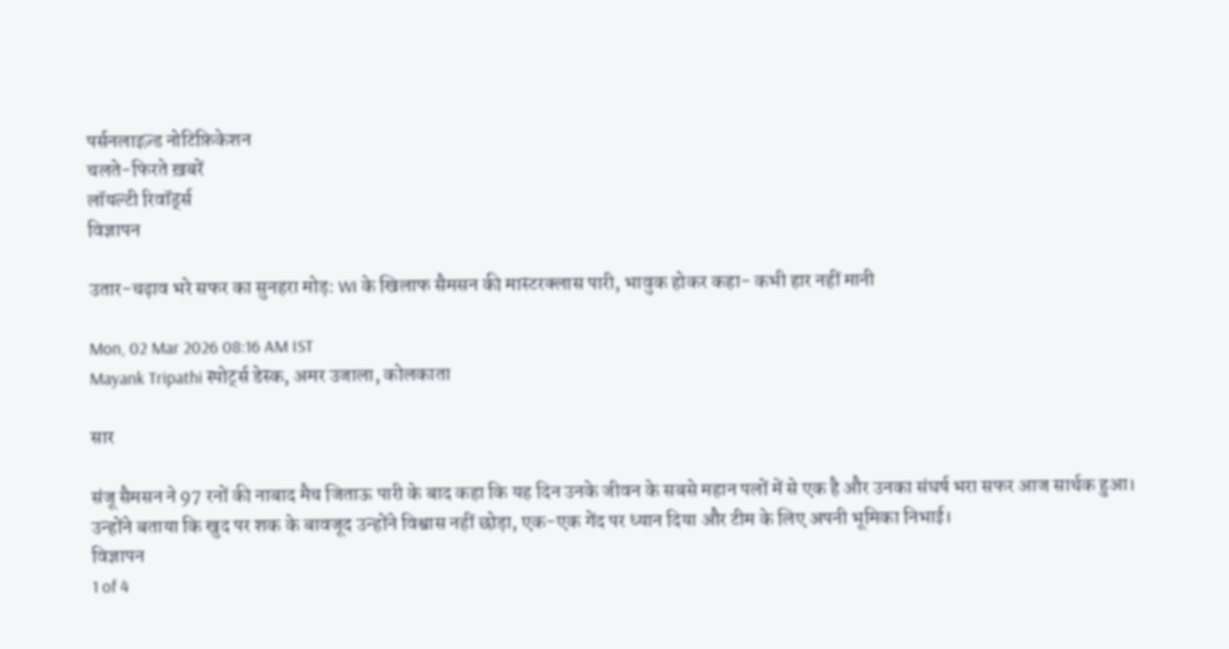पर्सनलाइज़्ड नोटिफ़िकेशन
चलते-फिरते ख़बरें
लॉयल्टी रिवॉर्ड्स
विज्ञापन

उतार-चढ़ाव भरे सफर का सुनहरा मोड़: WI के खिलाफ सैमसन की मास्टरक्लास पारी, भावुक होकर कहा- कभी हार नहीं मानी

Mon, 02 Mar 2026 08:16 AM IST
Mayank Tripathi स्पोर्ट्स डेस्क, अमर उजाला, कोलकाता

सार

संजू सैमसन ने 97 रनों की नाबाद मैच जिताऊ पारी के बाद कहा कि यह दिन उनके जीवन के सबसे महान पलों में से एक है और उनका संघर्ष भरा सफर आज सार्थक हुआ। उन्होंने बताया कि खुद पर शक के बावजूद उन्होंने विश्वास नहीं छोड़ा, एक-एक गेंद पर ध्यान दिया और टीम के लिए अपनी भूमिका निभाई।
विज्ञापन
1 of 4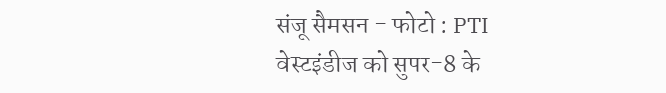संजू सैमसन - फोटो : PTI
वेस्टइंडीज को सुपर-8 के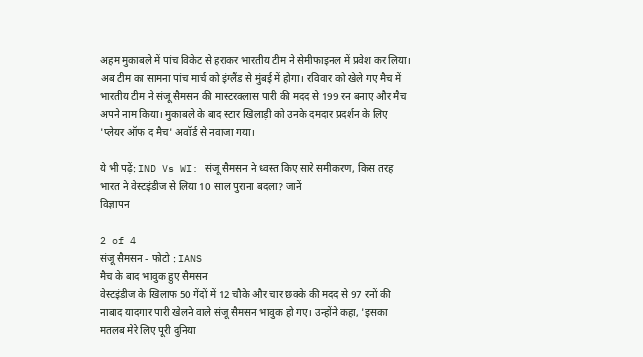अहम मुकाबले में पांच विकेट से हराकर भारतीय टीम ने सेमीफाइनल में प्रवेश कर लिया। अब टीम का सामना पांच मार्च को इंग्लैंड से मुंबई में होगा। रविवार को खेले गए मैच में भारतीय टीम ने संजू सैमसन की मास्टरक्लास पारी की मदद से 199 रन बनाए और मैच अपने नाम किया। मुकाबले के बाद स्टार खिलाड़ी को उनके दमदार प्रदर्शन के लिए 'प्लेयर ऑफ द मैच' अवॉर्ड से नवाजा गया।

ये भी पढ़ें: IND Vs WI: संजू सैमसन ने ध्वस्त किए सारे समीकरण, किस तरह भारत ने वेस्टइंडीज से लिया 10 साल पुराना बदला? जानें
विज्ञापन

2 of 4
संजू सैमसन - फोटो : IANS
मैच के बाद भावुक हुए सैमसन
वेस्टइंडीज के खिलाफ 50 गेंदों में 12 चौके और चार छक्के की मदद से 97 रनों की नाबाद यादगार पारी खेलने वाले संजू सैमसन भावुक हो गए। उन्होंने कहा, 'इसका मतलब मेरे लिए पूरी दुनिया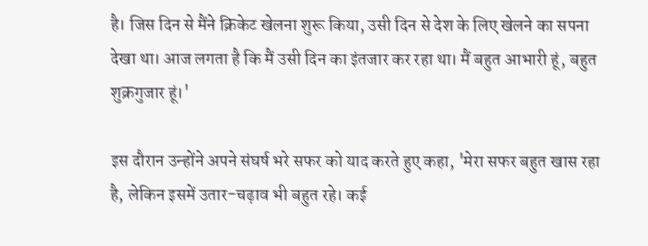है। जिस दिन से मैंने क्रिकेट खेलना शुरू किया, उसी दिन से देश के लिए खेलने का सपना देखा था। आज लगता है कि मैं उसी दिन का इंतजार कर रहा था। मैं बहुत आभारी हूं, बहुत शुक्रगुजार हूं।'

इस दौरान उन्होंने अपने संघर्ष भरे सफर को याद करते हुए कहा, 'मेरा सफर बहुत खास रहा है, लेकिन इसमें उतार-चढ़ाव भी बहुत रहे। कई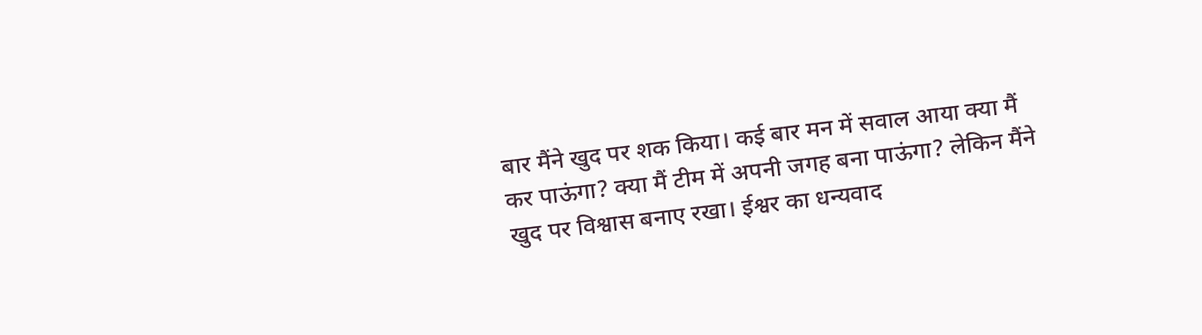बार मैंने खुद पर शक किया। कई बार मन में सवाल आया क्या मैं कर पाऊंगा? क्या मैं टीम में अपनी जगह बना पाऊंगा? लेकिन मैंने खुद पर विश्वास बनाए रखा। ईश्वर का धन्यवाद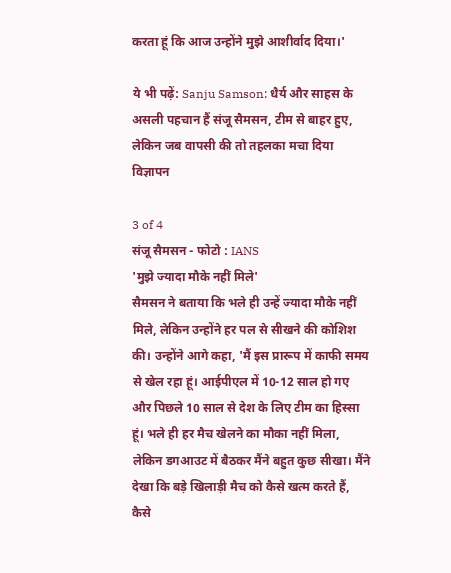करता हूं कि आज उन्होंने मुझे आशीर्वाद दिया।'

ये भी पढ़ें: Sanju Samson: धैर्य और साहस के असली पहचान हैं संजू सैमसन, टीम से बाहर हुए, लेकिन जब वापसी की तो तहलका मचा दिया
विज्ञापन

3 of 4
संजू सैमसन - फोटो : IANS
'मुझे ज्यादा मौके नहीं मिले'
सैमसन ने बताया कि भले ही उन्हें ज्यादा मौके नहीं मिले, लेकिन उन्होंने हर पल से सीखने की कोशिश की। उन्होंने आगे कहा, 'मैं इस प्रारूप में काफी समय से खेल रहा हूं। आईपीएल में 10-12 साल हो गए और पिछले 10 साल से देश के लिए टीम का हिस्सा हूं। भले ही हर मैच खेलने का मौका नहीं मिला, लेकिन डगआउट में बैठकर मैंने बहुत कुछ सीखा। मैंने देखा कि बड़े खिलाड़ी मैच को कैसे खत्म करते हैं, कैसे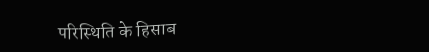परिस्थिति के हिसाब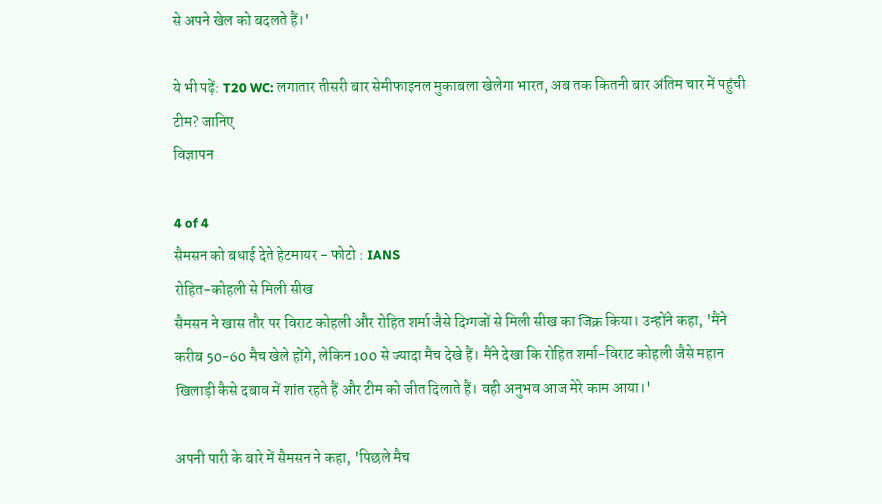से अपने खेल को बदलते हैं।'

ये भी पढ़ें: T20 WC: लगातार तीसरी बार सेमीफाइनल मुकाबला खेलेगा भारत, अब तक कितनी बार अंतिम चार में पहुंची टीम? जानिए
विज्ञापन

4 of 4
सैमसन को बधाई देते हेटमायर - फोटो : IANS
रोहित-कोहली से मिली सीख
सैमसन ने खास तौर पर विराट कोहली और रोहित शर्मा जैसे दिग्गजों से मिली सीख का जिक्र किया। उन्होंने कहा, 'मैंने करीब 50-60 मैच खेले होंगे, लेकिन 100 से ज्यादा मैच देखे हैं। मैंने देखा कि रोहित शर्मा-विराट कोहली जैसे महान खिलाड़ी कैसे दबाव में शांत रहते हैं और टीम को जीत दिलाते हैं। वही अनुभव आज मेरे काम आया।'

अपनी पारी के बारे में सैमसन ने कहा, 'पिछले मैच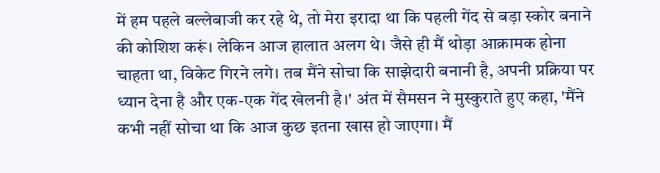में हम पहले बल्लेबाजी कर रहे थे, तो मेरा इरादा था कि पहली गेंद से बड़ा स्कोर बनाने की कोशिश करूं। लेकिन आज हालात अलग थे। जैसे ही मैं थोड़ा आक्रामक होना चाहता था, विकेट गिरने लगे। तब मैंने सोचा कि साझेदारी बनानी है, अपनी प्रक्रिया पर ध्यान देना है और एक-एक गेंद खेलनी है।' अंत में सैमसन ने मुस्कुराते हुए कहा, 'मैंने कभी नहीं सोचा था कि आज कुछ इतना खास हो जाएगा। मैं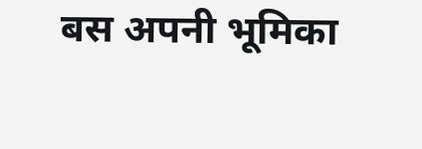बस अपनी भूमिका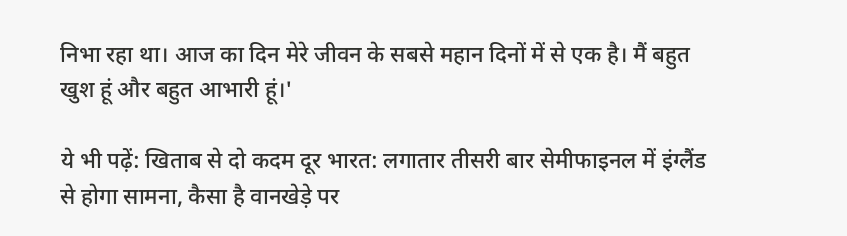निभा रहा था। आज का दिन मेरे जीवन के सबसे महान दिनों में से एक है। मैं बहुत खुश हूं और बहुत आभारी हूं।'

ये भी पढ़ें: खिताब से दो कदम दूर भारत: लगातार तीसरी बार सेमीफाइनल में इंग्लैंड से होगा सामना, कैसा है वानखेड़े पर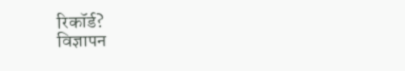रिकॉर्ड?
विज्ञापन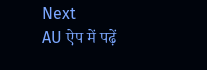Next
AU ऐप में पढ़ें